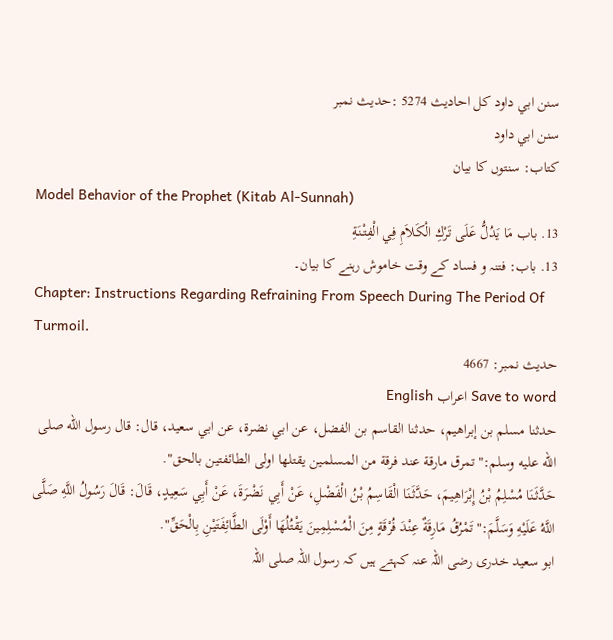سنن ابي داود کل احادیث 5274 :حدیث نمبر
سنن ابي داود
کتاب: سنتوں کا بیان
Model Behavior of the Prophet (Kitab Al-Sunnah)
13. باب مَا يَدُلُّ عَلَى تَرْكِ الْكَلاَمِ فِي الْفِتْنَةِ
13. باب: فتنہ و فساد کے وقت خاموش رہنے کا بیان۔
Chapter: Instructions Regarding Refraining From Speech During The Period Of Turmoil.
حدیث نمبر: 4667
Save to word اعراب English
حدثنا مسلم بن إبراهيم، حدثنا القاسم بن الفضل، عن ابي نضرة، عن ابي سعيد، قال: قال رسول الله صلى الله عليه وسلم:"تمرق مارقة عند فرقة من المسلمين يقتلها اولى الطائفتين بالحق".
حَدَّثَنَا مُسْلِمُ بْنُ إِبْرَاهِيمَ، حَدَّثَنَا الْقَاسِمُ بْنُ الْفَضْلِ، عَنْ أَبِي نَضْرَةَ، عَنْ أَبِي سَعِيدٍ، قَالَ: قَالَ رَسُولُ اللَّهِ صَلَّى اللَّهُ عَلَيْهِ وَسَلَّمَ:"تَمْرُقُ مَارِقَةٌ عِنْدَ فُرْقَةٍ مِنَ الْمُسْلِمِينَ يَقْتُلُهَا أَوْلَى الطَّائِفَتَيْنِ بِالْحَقِّ".
ابو سعید خدری رضی اللہ عنہ کہتے ہیں کہ رسول اللہ صلی اللہ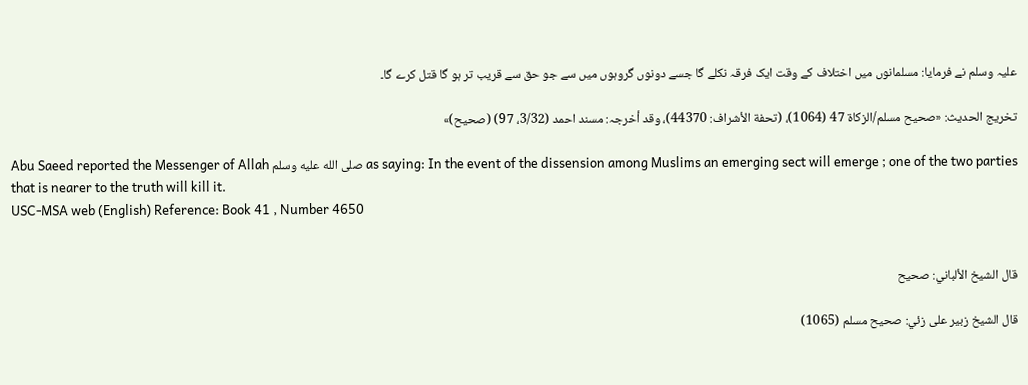علیہ وسلم نے فرمایا: مسلمانوں میں اختلاف کے وقت ایک فرقہ نکلے گا جسے دونوں گروہوں میں سے جو حق سے قریب تر ہو گا قتل کرے گا۔

تخریج الحدیث: «صحیح مسلم/الزکاة 47 (1064)، (تحفة الأشراف: 44370)، وقد أخرجہ: مسند احمد (3/32، 97) (صحیح)»

Abu Saeed reported the Messenger of Allah صلى الله عليه وسلم as saying: In the event of the dissension among Muslims an emerging sect will emerge ; one of the two parties that is nearer to the truth will kill it.
USC-MSA web (English) Reference: Book 41 , Number 4650


قال الشيخ الألباني: صحيح

قال الشيخ زبير على زئي: صحيح مسلم (1065)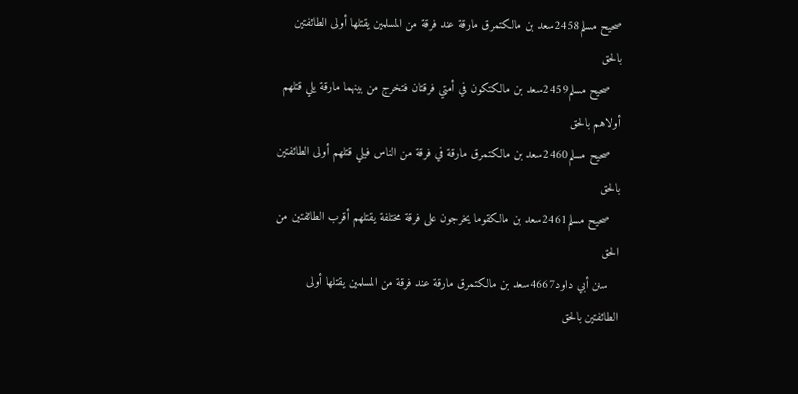صحيح مسلم2458سعد بن مالكتمرق مارقة عند فرقة من المسلمين يقتلها أولى الطائفتين بالحق
   صحيح مسلم2459سعد بن مالكتكون في أمتي فرقتان فتخرج من بينهما مارقة يلي قتلهم أولاهم بالحق
   صحيح مسلم2460سعد بن مالكتمرق مارقة في فرقة من الناس فيلي قتلهم أولى الطائفتين بالحق
   صحيح مسلم2461سعد بن مالكقوما يخرجون على فرقة مختلفة يقتلهم أقرب الطائفتين من الحق
   سنن أبي داود4667سعد بن مالكتمرق مارقة عند فرقة من المسلمين يقتلها أولى الطائفتين بالحق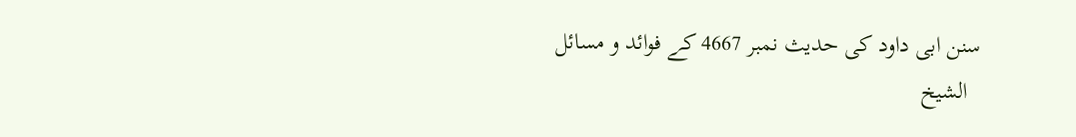سنن ابی داود کی حدیث نمبر 4667 کے فوائد و مسائل
  الشيخ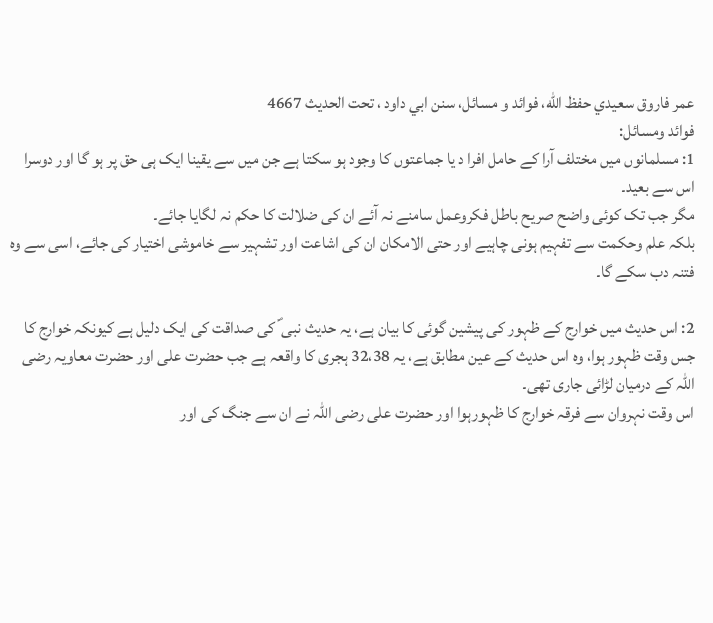عمر فاروق سعيدي حفظ الله، فوائد و مسائل، سنن ابي داود ، تحت الحديث 4667
فوائد ومسائل:
1: مسلمانوں میں مختلف آرا کے حامل افرا د یا جماعتوں کا وجود ہو سکتا ہے جن میں سے یقینا ایک ہی حق پر ہو گا اور دوسرا اس سے بعید۔
مگر جب تک کوئی واضح صریح باطل فکروعمل سامنے نہ آئے ان کی ضلالت کا حکم نہ لگایا جائے۔
بلکہ علم وحکمت سے تفہیم ہونی چاہیے اور حتی الامکان ان کی اشاعت اور تشہیر سے خاموشی اختیار کی جائے، اسی سے وہ فتنہ دب سکے گا۔

2: اس حدیث میں خوارج کے ظہور کی پیشین گوئی کا بیان ہے، یہ حدیث نبی ؐ کی صداقت کی ایک دلیل ہے کیونکہ خوارج کا جس وقت ظہور ہوا، وہ اس حدیث کے عین مطابق ہے، یہ 32،38 ہجری کا واقعہ ہے جب حضرت علی اور حضرت معاویہ رضی اللہ کے درمیان لڑائی جاری تھی۔
اس وقت نہروان سے فرقہ خوارج کا ظہورہوا اور حضرت علی رضی اللہ نے ان سے جنگ کی اور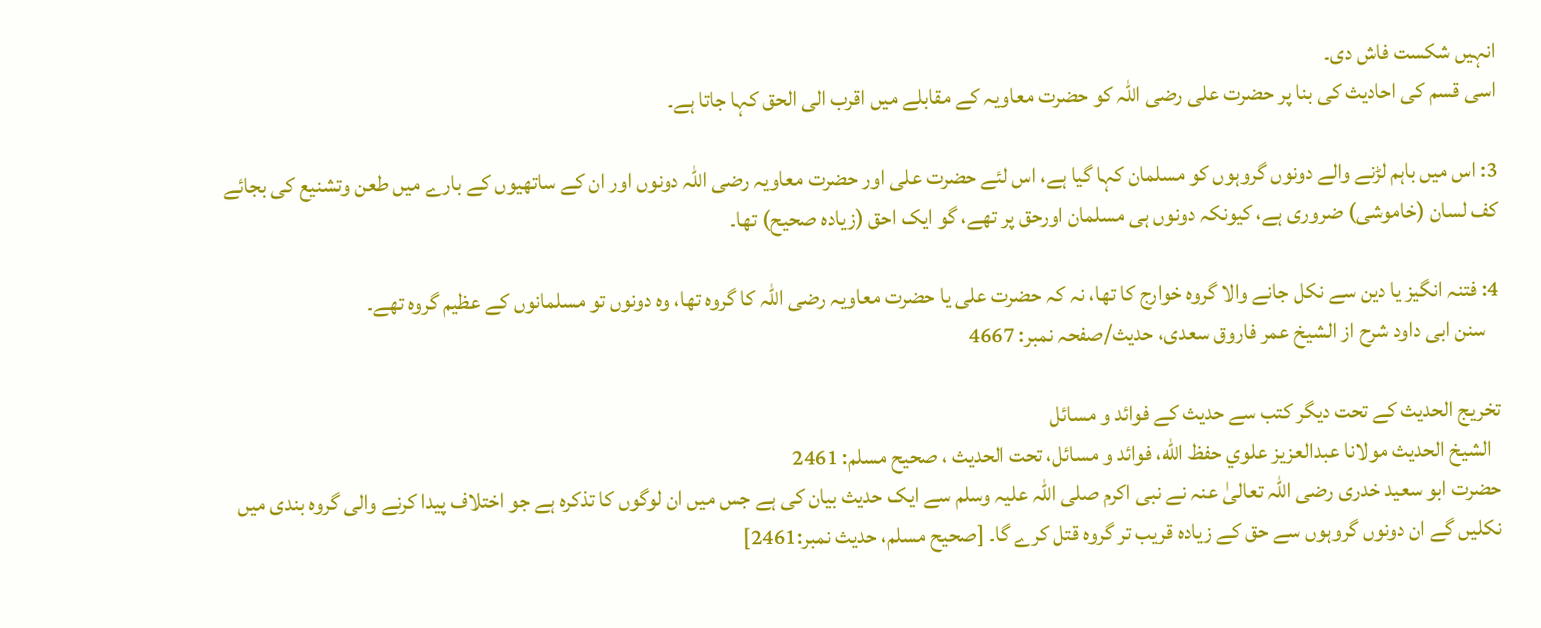انہیں شکست فاش دی۔
اسی قسم کی احادیث کی بنا پر حضرت علی رضی اللہ کو حضرت معاویہ کے مقابلے میں اقرب الی الحق کہا جاتا ہے۔

3: اس میں باہم لڑنے والے دونوں گروہوں کو مسلمان کہا گیا ہے، اس لئے حضرت علی اور حضرت معاویہ رضی اللہ دونوں اور ان کے ساتھیوں کے بارے میں طعن وتشنیع کی بجائے کف لسان (خاموشی) ضروری ہے، کیونکہ دونوں ہی مسلمان اورحق پر تھے، گو ایک احق (زیادہ صحیح) تھا۔

4: فتنہ انگیز یا دین سے نکل جانے والا گروہ خوارج کا تھا، نہ کہ حضرت علی یا حضرت معاویہ رضی اللہ کا گروہ تھا، وہ دونوں تو مسلمانوں کے عظیم گروہ تھے۔
   سنن ابی داود شرح از الشیخ عمر فاروق سعدی، حدیث/صفحہ نمبر: 4667

تخریج الحدیث کے تحت دیگر کتب سے حدیث کے فوائد و مسائل
  الشيخ الحديث مولانا عبدالعزيز علوي حفظ الله، فوائد و مسائل، تحت الحديث ، صحيح مسلم: 2461
حضرت ابو سعید خدری رضی اللہ تعالیٰ عنہ نے نبی اکرم صلی اللہ علیہ وسلم سے ایک حدیث بیان کی ہے جس میں ان لوگوں کا تذکرہ ہے جو اختلاف پیدا کرنے والی گروہ بندی میں نکلیں گے ان دونوں گروہوں سے حق کے زیادہ قریب تر گروہ قتل کرے گا۔ [صحيح مسلم، حديث نمبر:2461]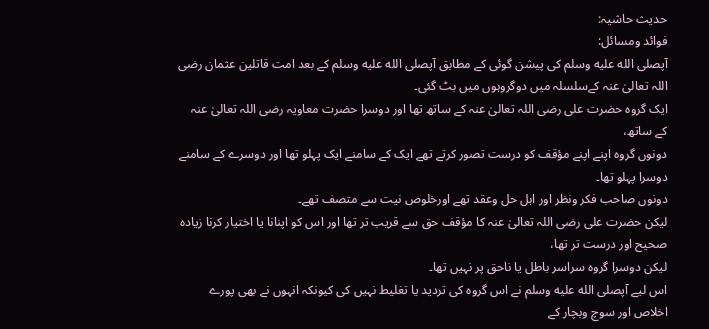حدیث حاشیہ:
فوائد ومسائل:
آپصلى الله عليه وسلم کی پیشن گوئی کے مطابق آپصلى الله عليه وسلم کے بعد امت قاتلین عثمان رضی اللہ تعالیٰ عنہ کےسلسلہ میں دوگروہوں میں بٹ گئی۔
ایک گروہ حضرت علی رضی اللہ تعالیٰ عنہ کے ساتھ تھا اور دوسرا حضرت معاویہ رضی اللہ تعالیٰ عنہ کے ساتھ،
دونوں گروہ اپنے اپنے مؤقف کو درست تصور کرتے تھے ایک کے سامنے ایک پہلو تھا اور دوسرے کے سامنے دوسرا پہلو تھا۔
دونوں صاحب فکر ونظر اور اہل حل وعقد تھے اورخلوص نیت سے متصف تھے۔
لیکن حضرت علی رضی اللہ تعالیٰ عنہ کا مؤقف حق سے قریب تر تھا اور اس کو اپنانا یا اختیار کرنا زیادہ صحیح اور درست تر تھا،
لیکن دوسرا گروہ سراسر باطل یا ناحق پر نہیں تھا۔
اس لیے آپصلى الله عليه وسلم نے اس گروہ کی تردید یا تغلیط نہیں کی کیونکہ انہوں نے بھی پورے اخلاص اور سوچ وبچار کے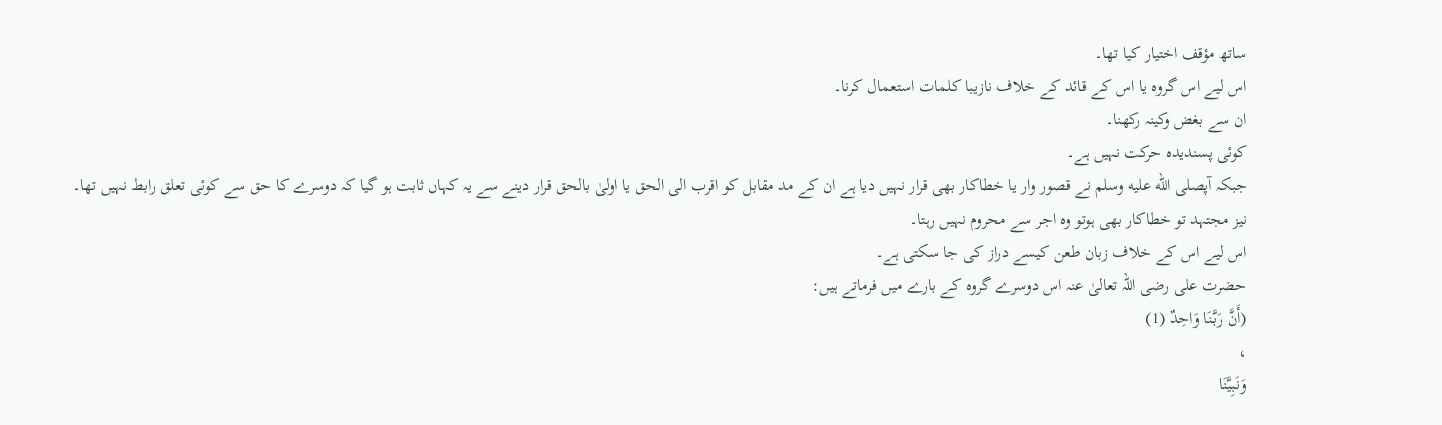ساتھ مؤقف اختیار کیا تھا۔
اس لیے اس گروہ یا اس کے قائد کے خلاف نازیبا کلمات استعمال کرنا۔
ان سے بغض وکینہ رکھنا۔
کوئی پسندیدہ حرکت نہیں ہے۔
جبکہ آپصلى الله عليه وسلم نے قصور وار یا خطاکار بھی قرار نہیں دیا ہے ان کے مد مقابل کو اقرب الی الحق یا اولیٰ بالحق قرار دینے سے یہ کہاں ثابت ہو گیا کہ دوسرے کا حق سے کوئی تعلق رابط نہیں تھا۔
نیز مجتہد تو خطاکار بھی ہوتو وہ اجر سے محروم نہیں رہتا۔
اس لیے اس کے خلاف زبان طعن کیسے دراز کی جا سکتی ہے۔
حضرت علی رضی اللہ تعالیٰ عنہ اس دوسرے گروہ کے بارے میں فرماتے ہیں:
(أَنَّ رَبَّنَا وَاحِدٌ (1)
،
وَنَبِيَّنَا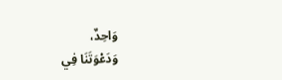وَاحِدٌ،
وَدَعْوَتَنَا فِي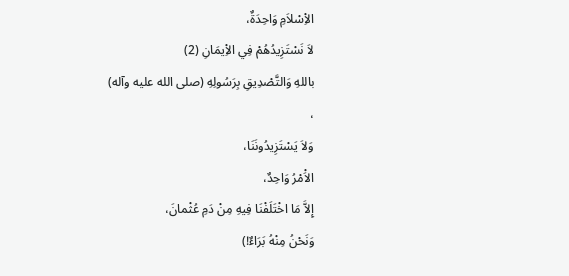الاِْسْلاَمِ وَاحِدَةٌ،
لاَ نَسْتَزِيدُهُمْ فِي الاِْيمَانِ (2)
باللهِ وَالتَّصْدِيقِ بِرَسُولِهِ (صلى الله عليه وآله)
،
وَلاَ يَسْتَزِيدُونَنَا،
الاَْمْرُ وَاحِدٌ،
إِلاَّ مَا اخْتَلَفْنَا فِيهِ مِنْ دَمِ عُثْمانَ،
وَنَحْنُ مِنْهُ بَرَاءٌ!)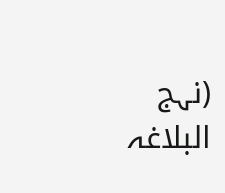(نہج البلاغہ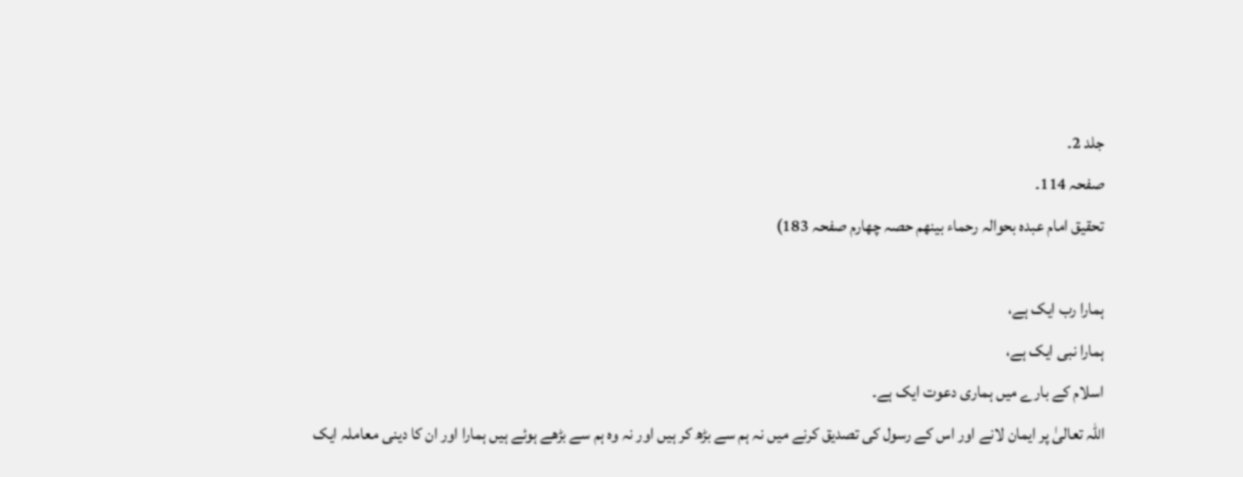جلد 2۔
صفحہ 114۔
تحقیق امام عبدہ بحوالہ رحماء بینھم حصہ چھارم صفحہ 183)

ہمارا رب ایک ہے،
ہمارا نبی ایک ہے،
اسلام کے بارے میں ہماری دعوت ایک ہے۔
اللہ تعالیٰ پر ایمان لانے اور اس کے رسول کی تصدیق کرنے میں نہ ہم سے بڑھ کر ہیں اور نہ وہ ہم سے بڑھے ہوئے ہیں ہمارا اور ان کا دینی معاملہ ایک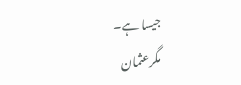جیسا ہے۔
مگرعثمان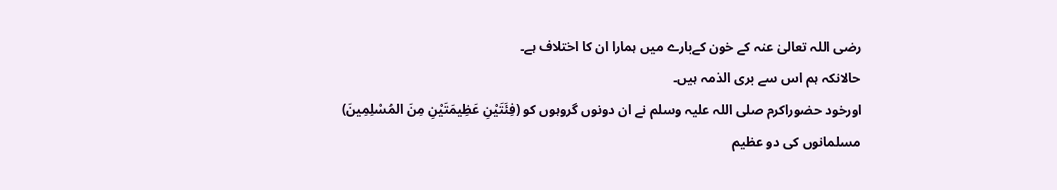رضی اللہ تعالیٰ عنہ کے خون کےبارے میں ہمارا ان کا اختلاف ہے۔
حالانکہ ہم اس سے بری الذمہ ہیں۔
اورخود حضوراکرم صلی اللہ علیہ وسلم نے ان دونوں گروہوں کو (فِئَتَيْنِ عَظِيمَتَيْنِ مِنَ المُسْلِمِينَ)
مسلمانوں کی دو عظیم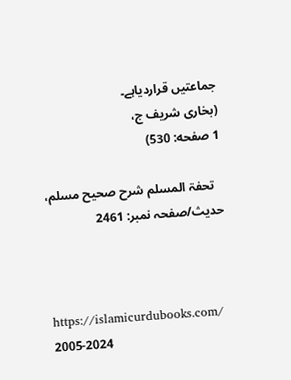جماعتیں قراردیاہے۔
(بخاری شریف ج،
1 صفحه: 530)

   تحفۃ المسلم شرح صحیح مسلم، حدیث/صفحہ نمبر: 2461



https://islamicurdubooks.com/ 2005-2024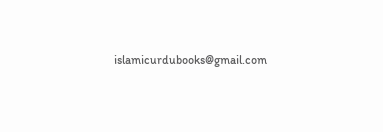islamicurdubooks@gmail.com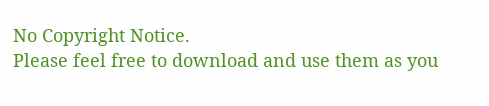No Copyright Notice.
Please feel free to download and use them as you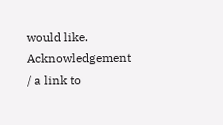would like.
Acknowledgement / a link to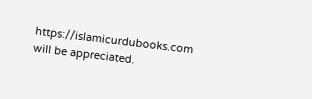https://islamicurdubooks.com will be appreciated.